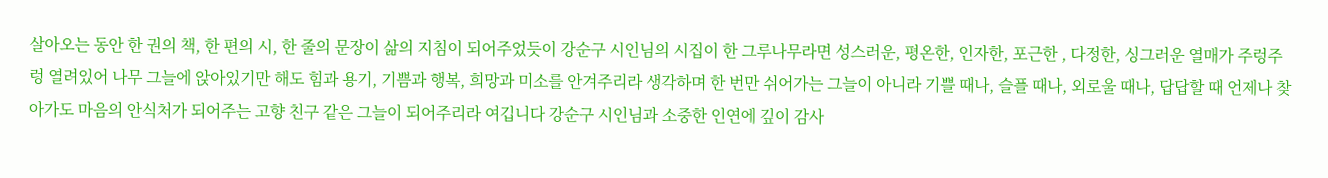살아오는 동안 한 권의 책, 한 편의 시, 한 줄의 문장이 삶의 지침이 되어주었듯이 강순구 시인님의 시집이 한 그루나무라면 성스러운, 평온한, 인자한, 포근한 , 다정한, 싱그러운 열매가 주렁주렁 열려있어 나무 그늘에 앉아있기만 해도 힘과 용기, 기쁨과 행복, 희망과 미소를 안겨주리라 생각하며 한 번만 쉬어가는 그늘이 아니라 기쁠 때나, 슬플 때나, 외로울 때나, 답답할 때 언제나 찾아가도 마음의 안식처가 되어주는 고향 친구 같은 그늘이 되어주리라 여깁니다 강순구 시인님과 소중한 인연에 깊이 감사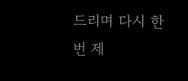드리며 다시 한번 제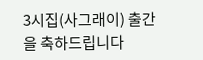3시집(사그래이) 출간을 축하드립니다